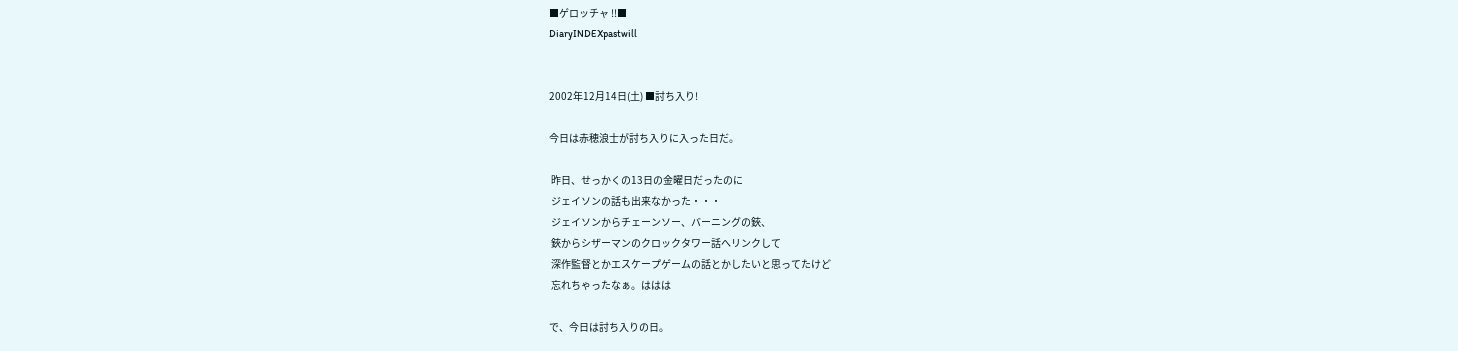■ゲロッチャ !!■
DiaryINDEXpastwill


2002年12月14日(土) ■討ち入り!

今日は赤穂浪士が討ち入りに入った日だ。

 昨日、せっかくの13日の金曜日だったのに
 ジェイソンの話も出来なかった・・・
 ジェイソンからチェーンソー、バーニングの鋏、
 鋏からシザーマンのクロックタワー話へリンクして
 深作監督とかエスケープゲームの話とかしたいと思ってたけど
 忘れちゃったなぁ。ははは

で、今日は討ち入りの日。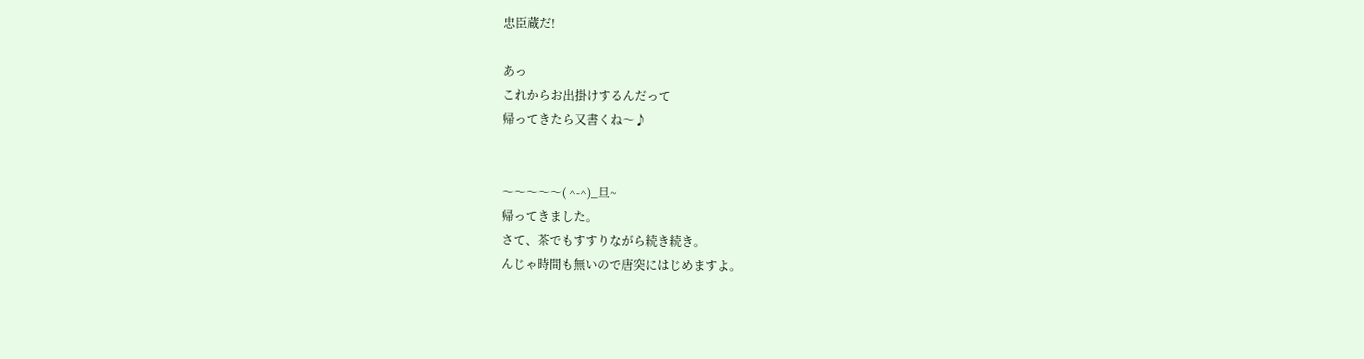忠臣蔵だ!

あっ
これからお出掛けするんだって
帰ってきたら又書くね〜♪


〜〜〜〜〜( ^-^)_旦~
帰ってきました。
さて、茶でもすすりながら続き続き。
んじゃ時間も無いので唐突にはじめますよ。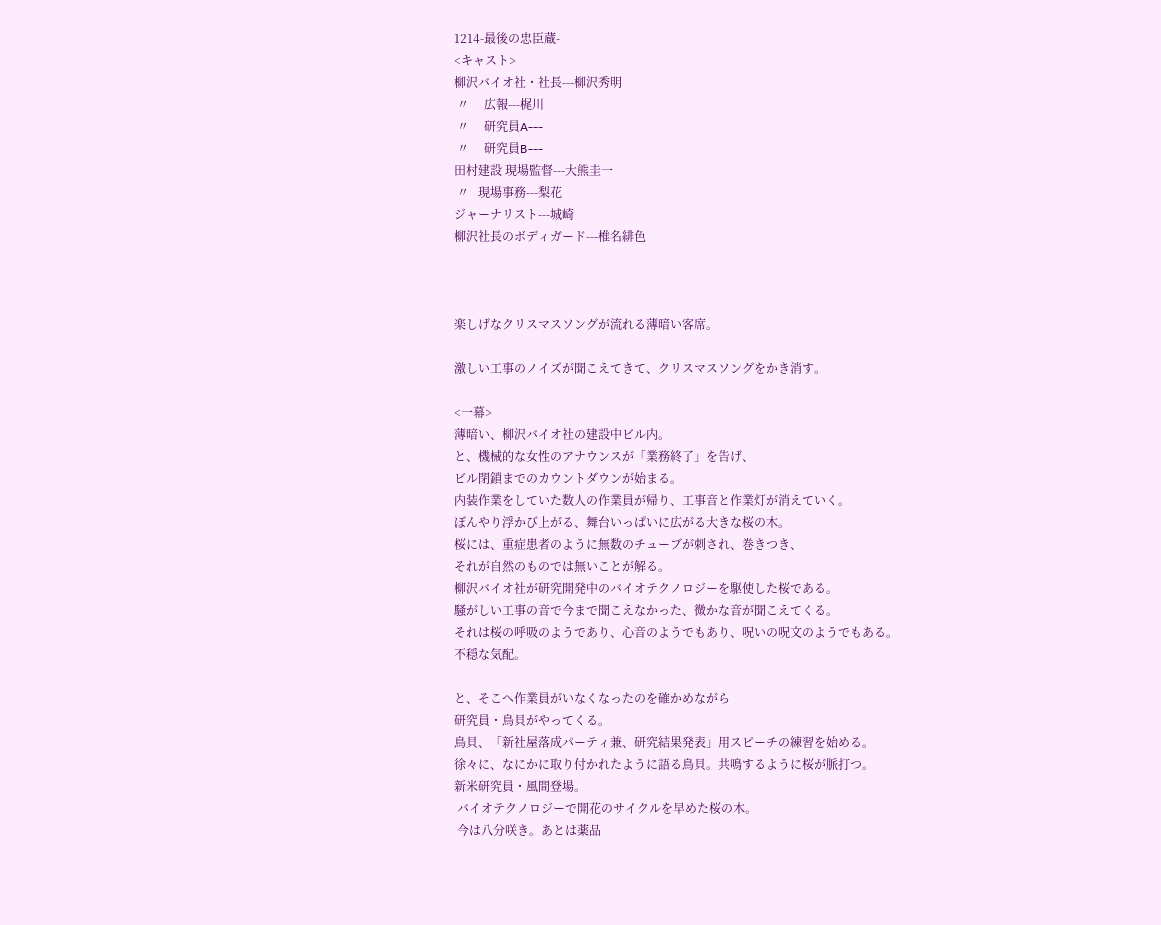1214-最後の忠臣蔵-
<キャスト>
柳沢バイオ社・社長---柳沢秀明
 〃     広報---梶川
 〃     研究員A---
 〃     研究員B---
田村建設 現場監督---大熊圭一
 〃   現場事務---梨花
ジャーナリスト---城崎
柳沢社長のボディガード---椎名緋色



楽しげなクリスマスソングが流れる薄暗い客席。

激しい工事のノイズが聞こえてきて、クリスマスソングをかき消す。

<一幕>
薄暗い、柳沢バイオ社の建設中ビル内。
と、機械的な女性のアナウンスが「業務終了」を告げ、
ビル閉鎖までのカウントダウンが始まる。
内装作業をしていた数人の作業員が帰り、工事音と作業灯が消えていく。
ぼんやり浮かび上がる、舞台いっぱいに広がる大きな桜の木。
桜には、重症患者のように無数のチューブが刺され、巻きつき、
それが自然のものでは無いことが解る。
柳沢バイオ社が研究開発中のバイオテクノロジーを駆使した桜である。
騒がしい工事の音で今まで聞こえなかった、微かな音が聞こえてくる。
それは桜の呼吸のようであり、心音のようでもあり、呪いの呪文のようでもある。
不穏な気配。

と、そこへ作業員がいなくなったのを確かめながら
研究員・鳥貝がやってくる。
鳥貝、「新社屋落成パーティ兼、研究結果発表」用スピーチの練習を始める。
徐々に、なにかに取り付かれたように語る鳥貝。共鳴するように桜が脈打つ。
新米研究員・風間登場。
 バイオテクノロジーで開花のサイクルを早めた桜の木。
 今は八分咲き。あとは薬品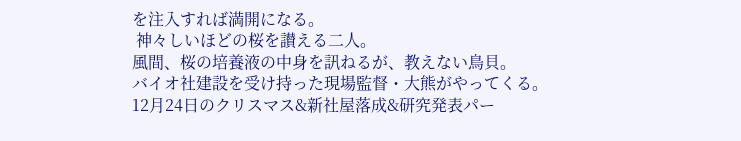を注入すれば満開になる。
 神々しいほどの桜を讃える二人。
風間、桜の培養液の中身を訊ねるが、教えない鳥貝。
バイオ社建設を受け持った現場監督・大熊がやってくる。
12月24日のクリスマス&新社屋落成&研究発表パー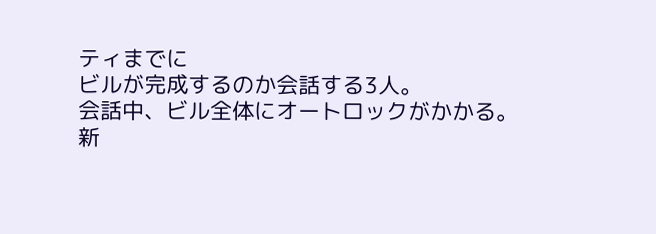ティまでに
ビルが完成するのか会話する3人。
会話中、ビル全体にオートロックがかかる。
新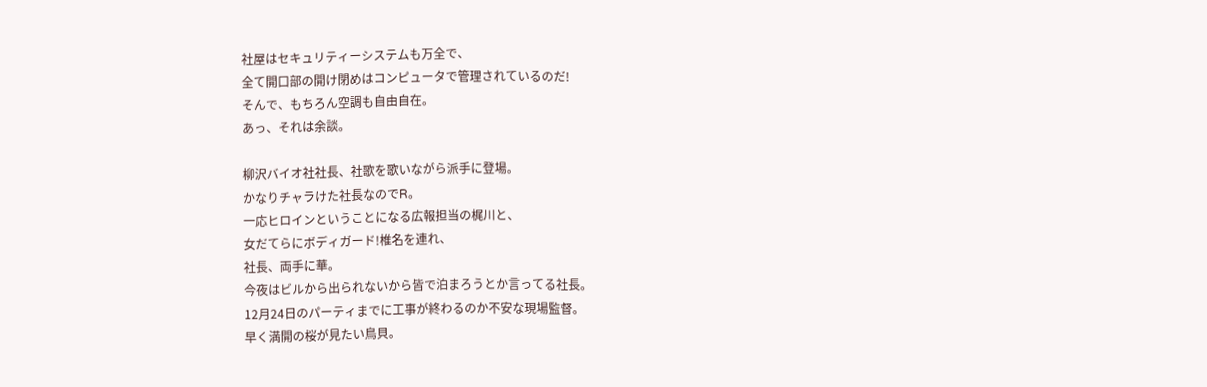社屋はセキュリティーシステムも万全で、
全て開口部の開け閉めはコンピュータで管理されているのだ!
そんで、もちろん空調も自由自在。
あっ、それは余談。

柳沢バイオ社社長、社歌を歌いながら派手に登場。
かなりチャラけた社長なのでR。
一応ヒロインということになる広報担当の梶川と、
女だてらにボディガード!椎名を連れ、
社長、両手に華。
今夜はビルから出られないから皆で泊まろうとか言ってる社長。
12月24日のパーティまでに工事が終わるのか不安な現場監督。
早く満開の桜が見たい鳥貝。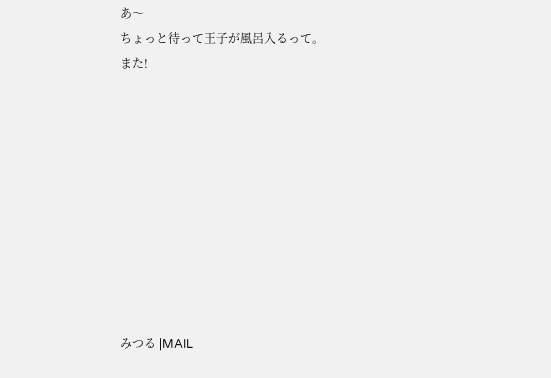あ〜
ちょっと待って王子が風呂入るって。
また!










みつる |MAIL